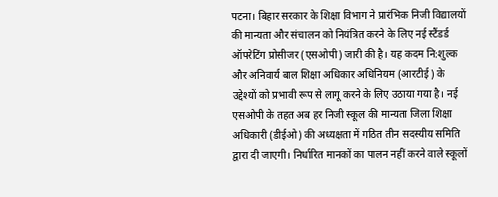पटना। बिहार सरकार के शिक्षा विभाग ने प्रारंभिक निजी विद्यालयों की मान्यता और संचालन को नियंत्रित करने के लिए नई स्टैंडर्ड ऑपरेटिंग प्रोसीजर (एसओपी) जारी की है। यह कदम नि:शुल्क और अनिवार्य बाल शिक्षा अधिकार अधिनियम (आरटीई) के उद्देश्यों को प्रभावी रूप से लागू करने के लिए उठाया गया है। नई एसओपी के तहत अब हर निजी स्कूल की मान्यता जिला शिक्षा अधिकारी (डीईओ) की अध्यक्षता में गठित तीन सदस्यीय समिति द्वारा दी जाएगी। निर्धारित मानकों का पालन नहीं करने वाले स्कूलों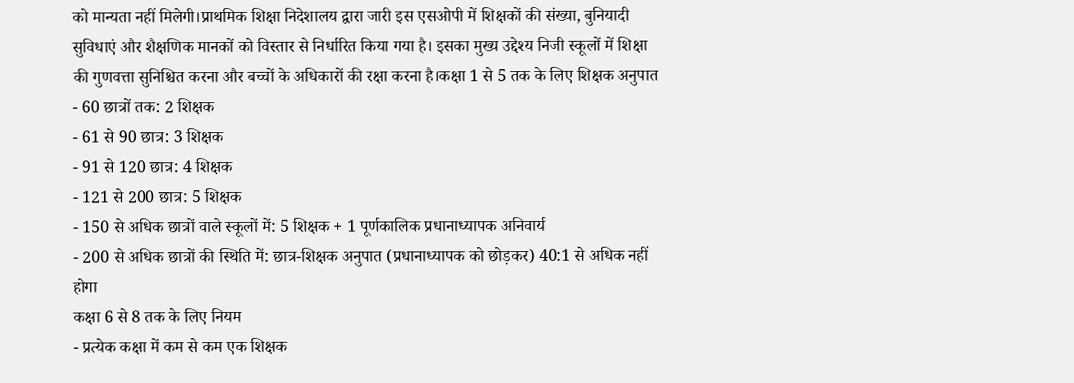को मान्यता नहीं मिलेगी।प्राथमिक शिक्षा निदेशालय द्वारा जारी इस एसओपी में शिक्षकों की संख्या, बुनियादी सुविधाएं और शैक्षणिक मानकों को विस्तार से निर्धारित किया गया है। इसका मुख्य उद्देश्य निजी स्कूलों में शिक्षा की गुणवत्ता सुनिश्चित करना और बच्चों के अधिकारों की रक्षा करना है।कक्षा 1 से 5 तक के लिए शिक्षक अनुपात
- 60 छात्रों तक: 2 शिक्षक
- 61 से 90 छात्र: 3 शिक्षक
- 91 से 120 छात्र: 4 शिक्षक
- 121 से 200 छात्र: 5 शिक्षक
- 150 से अधिक छात्रों वाले स्कूलों में: 5 शिक्षक + 1 पूर्णकालिक प्रधानाध्यापक अनिवार्य
- 200 से अधिक छात्रों की स्थिति में: छात्र-शिक्षक अनुपात (प्रधानाध्यापक को छोड़कर) 40:1 से अधिक नहीं होगा
कक्षा 6 से 8 तक के लिए नियम
- प्रत्येक कक्षा में कम से कम एक शिक्षक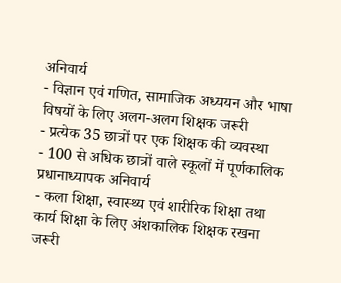अनिवार्य
- विज्ञान एवं गणित, सामाजिक अध्ययन और भाषा विषयों के लिए अलग-अलग शिक्षक जरूरी
- प्रत्येक 35 छात्रों पर एक शिक्षक की व्यवस्था
- 100 से अधिक छात्रों वाले स्कूलों में पूर्णकालिक प्रधानाध्यापक अनिवार्य
- कला शिक्षा, स्वास्थ्य एवं शारीरिक शिक्षा तथा कार्य शिक्षा के लिए अंशकालिक शिक्षक रखना जरूरी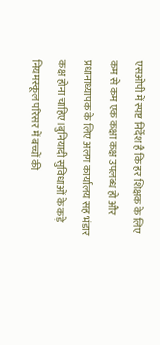एसओपी में स्पष्ट निर्देश है कि हर शिक्षक के लिए कम से कम एक कक्षा कक्ष उपलब्ध हो और प्रधानाध्यापक के लिए अलग कार्यालय सह भंडार कक्ष होना चाहिए।बुनियादी सुविधाओं के कड़े नियमस्कूल परिसर में बच्चों की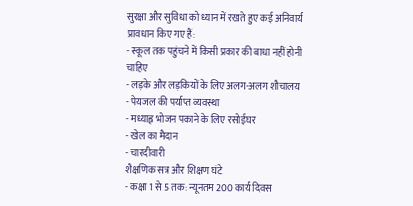सुरक्षा और सुविधा को ध्यान में रखते हुए कई अनिवार्य प्रावधान किए गए हैं:
- स्कूल तक पहुंचने में किसी प्रकार की बाधा नहीं होनी चाहिए
- लड़के और लड़कियों के लिए अलग-अलग शौचालय
- पेयजल की पर्याप्त व्यवस्था
- मध्याह्न भोजन पकाने के लिए रसोईघर
- खेल का मैदान
- चारदीवारी
शैक्षणिक सत्र और शिक्षण घंटे
- कक्षा 1 से 5 तक: न्यूनतम 200 कार्य दिवस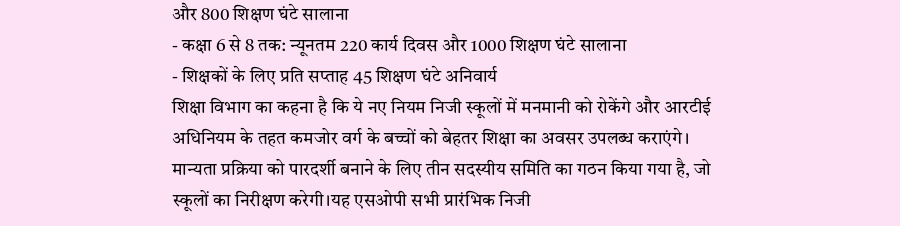और 800 शिक्षण घंटे सालाना
- कक्षा 6 से 8 तक: न्यूनतम 220 कार्य दिवस और 1000 शिक्षण घंटे सालाना
- शिक्षकों के लिए प्रति सप्ताह 45 शिक्षण घंटे अनिवार्य
शिक्षा विभाग का कहना है कि ये नए नियम निजी स्कूलों में मनमानी को रोकेंगे और आरटीई अधिनियम के तहत कमजोर वर्ग के बच्चों को बेहतर शिक्षा का अवसर उपलब्ध कराएंगे। मान्यता प्रक्रिया को पारदर्शी बनाने के लिए तीन सदस्यीय समिति का गठन किया गया है, जो स्कूलों का निरीक्षण करेगी।यह एसओपी सभी प्रारंभिक निजी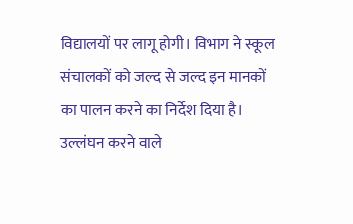विद्यालयों पर लागू होगी। विभाग ने स्कूल संचालकों को जल्द से जल्द इन मानकों का पालन करने का निर्देश दिया है। उल्लंघन करने वाले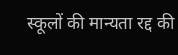स्कूलों की मान्यता रद्द की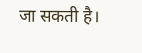जा सकती है।